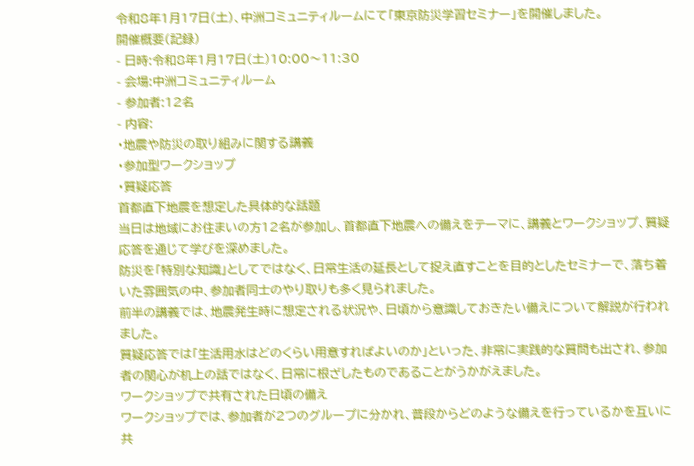令和8年1月17日(土)、中洲コミュニティルームにて「東京防災学習セミナー」を開催しました。
開催概要(記録)
- 日時:令和8年1月17日(土)10:00〜11:30
- 会場:中洲コミュニティルーム
- 参加者:12名
- 内容:
・地震や防災の取り組みに関する講義
・参加型ワークショップ
・質疑応答
首都直下地震を想定した具体的な話題
当日は地域にお住まいの方12名が参加し、首都直下地震への備えをテーマに、講義とワークショップ、質疑応答を通じて学びを深めました。
防災を「特別な知識」としてではなく、日常生活の延長として捉え直すことを目的としたセミナーで、落ち着いた雰囲気の中、参加者同士のやり取りも多く見られました。
前半の講義では、地震発生時に想定される状況や、日頃から意識しておきたい備えについて解説が行われました。
質疑応答では「生活用水はどのくらい用意すればよいのか」といった、非常に実践的な質問も出され、参加者の関心が机上の話ではなく、日常に根ざしたものであることがうかがえました。
ワークショップで共有された日頃の備え
ワークショップでは、参加者が2つのグループに分かれ、普段からどのような備えを行っているかを互いに共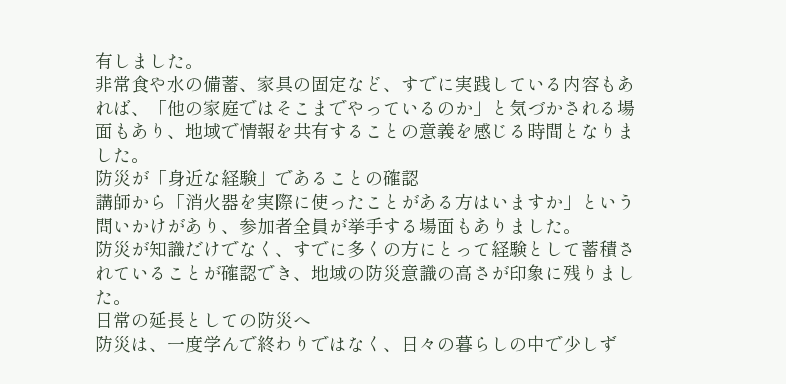有しました。
非常食や水の備蓄、家具の固定など、すでに実践している内容もあれば、「他の家庭ではそこまでやっているのか」と気づかされる場面もあり、地域で情報を共有することの意義を感じる時間となりました。
防災が「身近な経験」であることの確認
講師から「消火器を実際に使ったことがある方はいますか」という問いかけがあり、参加者全員が挙手する場面もありました。
防災が知識だけでなく、すでに多くの方にとって経験として蓄積されていることが確認でき、地域の防災意識の高さが印象に残りました。
日常の延長としての防災へ
防災は、一度学んで終わりではなく、日々の暮らしの中で少しず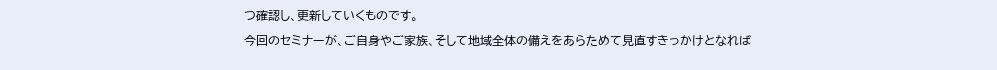つ確認し、更新していくものです。
今回のセミナーが、ご自身やご家族、そして地域全体の備えをあらためて見直すきっかけとなれば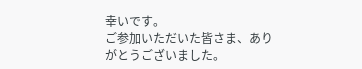幸いです。
ご参加いただいた皆さま、ありがとうございました。